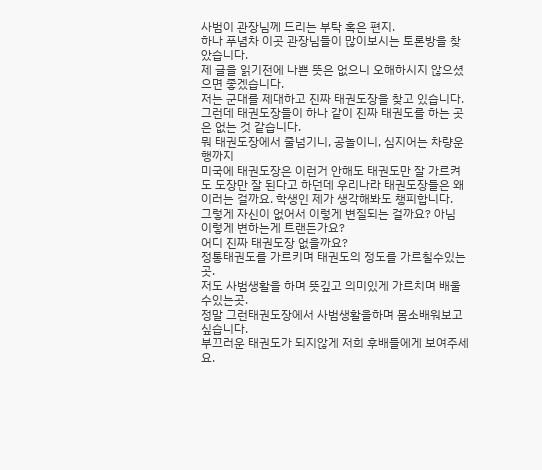사범이 관장님께 드리는 부탁 혹은 편지.
하나 푸념차 이곳 관장님들이 많이보시는 토론방을 찾았습니다.
제 글을 읽기전에 나쁜 뜻은 없으니 오해하시지 않으셨으면 좋겠습니다.
저는 군대를 제대하고 진짜 태권도장을 찾고 있습니다.
그런데 태권도장들이 하나 같이 진짜 태권도를 하는 곳은 없는 것 같습니다.
뭐 태권도장에서 줄넘기니, 공놀이니, 심지어는 차량운행까지
미국에 태권도장은 이런거 안해도 태권도만 잘 가르켜도 도장만 잘 된다고 하던데 우리나라 태권도장들은 왜 이러는 걸까요. 학생인 제가 생각해봐도 챙피합니다.
그렇게 자신이 없어서 이렇게 변질되는 걸까요? 아님 이렇게 변하는게 트랜든가요?
어디 진짜 태권도장 없을까요?
정통태권도를 가르키며 태권도의 정도를 가르칠수있는곳.
저도 사범생활을 하며 뜻깊고 의미있게 가르치며 배울수있는곳.
정말 그런태권도장에서 사범생활을하며 몸소배워보고 싶습니다.
부끄러운 태권도가 되지않게 저희 후배들에게 보여주세요.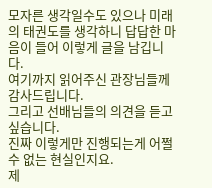모자른 생각일수도 있으나 미래의 태권도를 생각하니 답답한 마음이 들어 이렇게 글을 남깁니다.
여기까지 읽어주신 관장님들께 감사드립니다.
그리고 선배님들의 의견을 듣고싶습니다.
진짜 이렇게만 진행되는게 어쩔수 없는 현실인지요.
제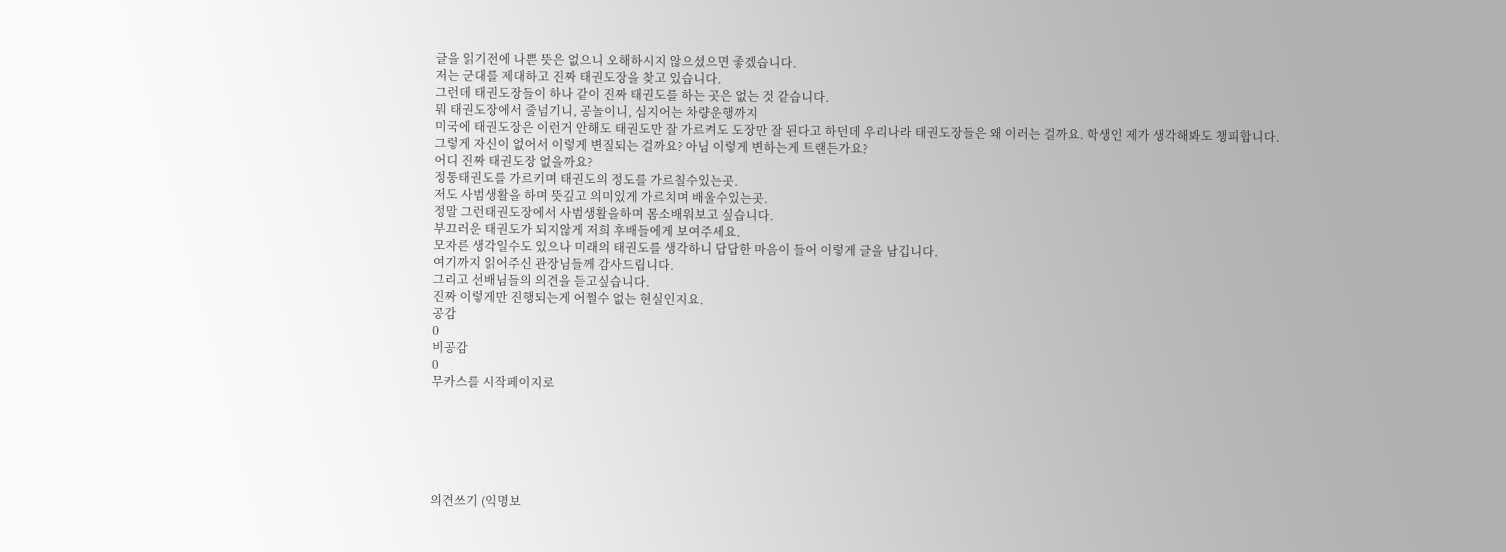글을 읽기전에 나쁜 뜻은 없으니 오해하시지 않으셨으면 좋겠습니다.
저는 군대를 제대하고 진짜 태권도장을 찾고 있습니다.
그런데 태권도장들이 하나 같이 진짜 태권도를 하는 곳은 없는 것 같습니다.
뭐 태권도장에서 줄넘기니, 공놀이니, 심지어는 차량운행까지
미국에 태권도장은 이런거 안해도 태권도만 잘 가르켜도 도장만 잘 된다고 하던데 우리나라 태권도장들은 왜 이러는 걸까요. 학생인 제가 생각해봐도 챙피합니다.
그렇게 자신이 없어서 이렇게 변질되는 걸까요? 아님 이렇게 변하는게 트랜든가요?
어디 진짜 태권도장 없을까요?
정통태권도를 가르키며 태권도의 정도를 가르칠수있는곳.
저도 사범생활을 하며 뜻깊고 의미있게 가르치며 배울수있는곳.
정말 그런태권도장에서 사범생활을하며 몸소배워보고 싶습니다.
부끄러운 태권도가 되지않게 저희 후배들에게 보여주세요.
모자른 생각일수도 있으나 미래의 태권도를 생각하니 답답한 마음이 들어 이렇게 글을 남깁니다.
여기까지 읽어주신 관장님들께 감사드립니다.
그리고 선배님들의 의견을 듣고싶습니다.
진짜 이렇게만 진행되는게 어쩔수 없는 현실인지요.
공감
0
비공감
0
무카스를 시작페이지로






의견쓰기 (익명보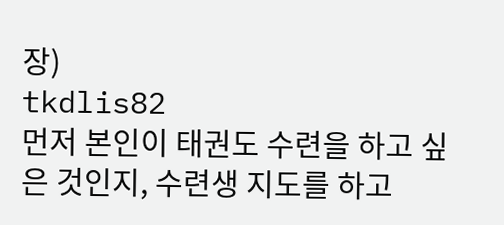장)
tkdlis82
먼저 본인이 태권도 수련을 하고 싶은 것인지, 수련생 지도를 하고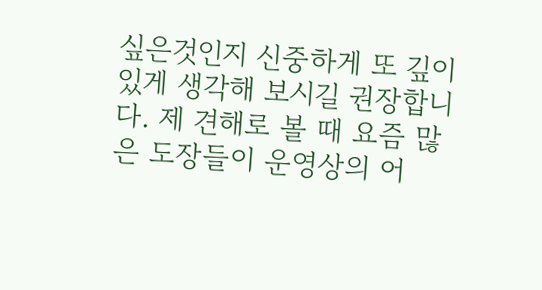싶은것인지 신중하게 또 깊이있게 생각해 보시길 권장합니다. 제 견해로 볼 때 요즘 많은 도장들이 운영상의 어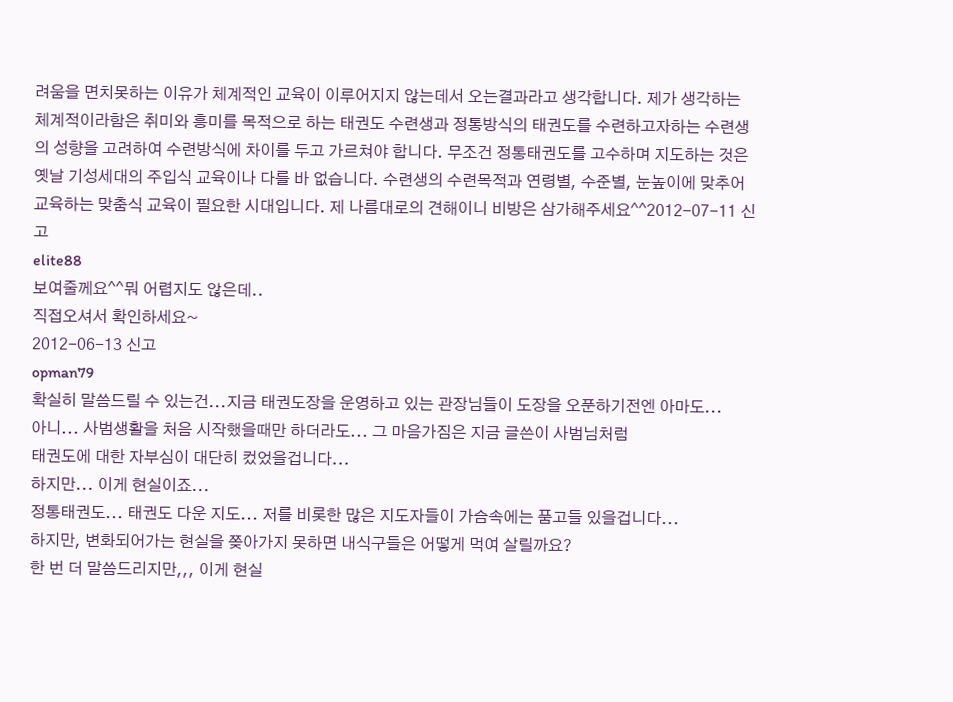려움을 면치못하는 이유가 체계적인 교육이 이루어지지 않는데서 오는결과라고 생각합니다. 제가 생각하는 체계적이라함은 취미와 흥미를 목적으로 하는 태권도 수련생과 정통방식의 태권도를 수련하고자하는 수련생의 성향을 고려하여 수련방식에 차이를 두고 가르쳐야 합니다. 무조건 정통태권도를 고수하며 지도하는 것은 옛날 기성세대의 주입식 교육이나 다를 바 없습니다. 수련생의 수련목적과 연령별, 수준별, 눈높이에 맞추어 교육하는 맞춤식 교육이 필요한 시대입니다. 제 나름대로의 견해이니 비방은 삼가해주세요^^2012-07-11 신고
elite88
보여줄께요^^뭐 어렵지도 않은데..
직접오셔서 확인하세요~
2012-06-13 신고
opman79
확실히 말씀드릴 수 있는건...지금 태권도장을 운영하고 있는 관장님들이 도장을 오푼하기전엔 아마도...
아니... 사범생활을 처음 시작했을때만 하더라도... 그 마음가짐은 지금 글쓴이 사범님처럼
태권도에 대한 자부심이 대단히 컸었을겁니다...
하지만... 이게 현실이죠...
정통태권도... 태권도 다운 지도... 저를 비롯한 많은 지도자들이 가슴속에는 품고들 있을겁니다...
하지만, 변화되어가는 현실을 쫒아가지 못하면 내식구들은 어떻게 먹여 살릴까요?
한 번 더 말씀드리지만,,, 이게 현실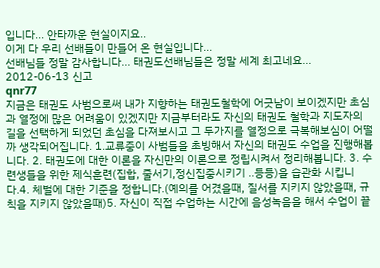입니다... 안타까운 현실이지요..
이게 다 우리 선배들이 만들어 온 현실입니다...
선배님들 정말 감사합니다... 태권도선배님들은 정말 세계 최고네요...
2012-06-13 신고
qnr77
지금은 태권도 사범으로써 내가 지향하는 태권도철학에 어긋남이 보이겠지만 초심과 열정에 많은 어려움이 있겠지만 지금부터라도 자신의 태권도 철학과 지도자의 길을 선택하게 되었던 초심을 다져보시고 그 두가지를 열정으로 극복해보심이 어떨까 생각되어집니다. 1.교류중이 사범들을 초빙해서 자신의 태권도 수업을 진행해봅니다. 2. 태권도에 대한 이론을 자신만의 이론으로 정립시켜서 정리해봅니다. 3. 수련생들을 위한 제식훈련(집합, 줄서기,정신집중시키기 ..등등)을 습관화 시킵니다.4. 체벌에 대한 기준을 정합니다.(예의를 어겼을때, 질서를 지키지 않았을때, 규칙을 지키지 않았을때)5. 자신이 직접 수업하는 시간에 음성녹음을 해서 수업이 끝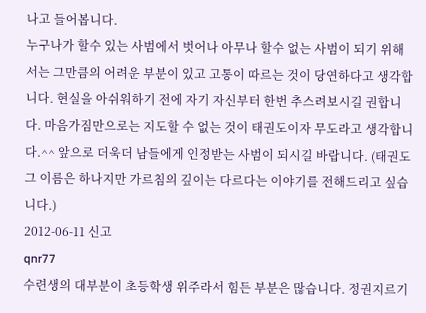나고 들어봅니다.
누구나가 할수 있는 사범에서 벗어나 아무나 할수 없는 사범이 되기 위해서는 그만큼의 어려운 부분이 있고 고통이 따르는 것이 당연하다고 생각합니다. 현실을 아쉬워하기 전에 자기 자신부터 한번 추스려보시길 권합니다. 마음가짐만으로는 지도할 수 없는 것이 태권도이자 무도라고 생각합니다.^^ 앞으로 더욱더 남들에게 인정받는 사범이 되시길 바랍니다. (태권도 그 이름은 하나지만 가르침의 깊이는 다르다는 이야기를 전해드리고 싶습니다.)
2012-06-11 신고
qnr77
수련생의 대부분이 초등학생 위주라서 힘든 부분은 많습니다. 정권지르기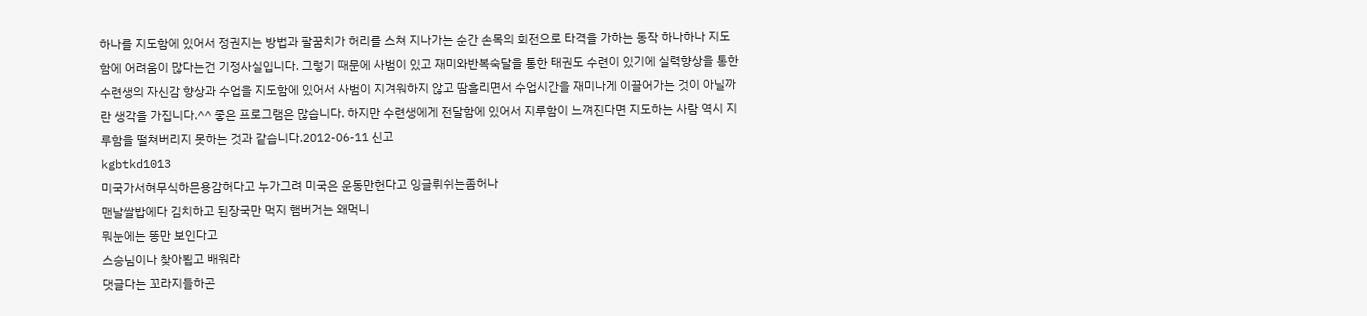하나를 지도함에 있어서 정권지는 방법과 팔꿈치가 허리를 스쳐 지나가는 순간 손목의 회전으로 타격을 가하는 동작 하나하나 지도함에 어려움이 많다는건 기정사실입니다. 그렇기 때문에 사범이 있고 재미와반복숙달을 통한 태권도 수련이 있기에 실력향상을 통한 수련생의 자신감 향상과 수업을 지도함에 있어서 사범이 지겨워하지 않고 땀흘리면서 수업시간을 재미나게 이끌어가는 것이 아닐까란 생각을 가집니다.^^ 좋은 프로그램은 많습니다. 하지만 수련생에게 전달함에 있어서 지루함이 느껴진다면 지도하는 사람 역시 지루함을 떨쳐버리지 못하는 것과 같습니다.2012-06-11 신고
kgbtkd1013
미국가서혀무식하믄용감허다고 누가그려 미국은 운동만헌다고 잉글뤼쉬는좀허나
맨날쌀밥에다 김치하고 된장국만 먹지 햄버거는 왜먹니
뭐눈에는 똥만 보인다고
스승님이나 찾아뵙고 배워라
댓글다는 꼬라지들하곤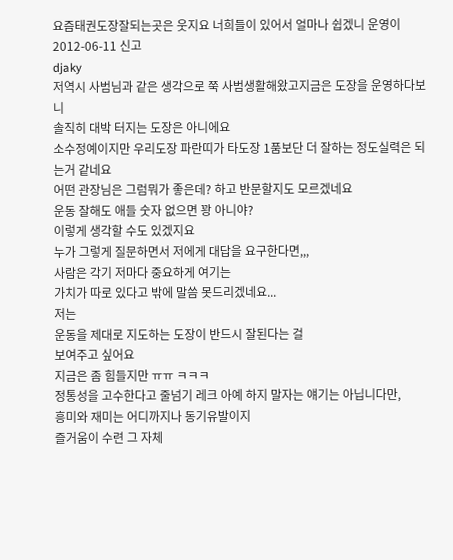요즘태권도장잘되는곳은 웃지요 너희들이 있어서 얼마나 쉽겠니 운영이
2012-06-11 신고
djaky
저역시 사범님과 같은 생각으로 쭉 사범생활해왔고지금은 도장을 운영하다보니
솔직히 대박 터지는 도장은 아니에요
소수정예이지만 우리도장 파란띠가 타도장 1품보단 더 잘하는 정도실력은 되는거 같네요
어떤 관장님은 그럼뭐가 좋은데? 하고 반문할지도 모르겠네요
운동 잘해도 애들 숫자 없으면 꽝 아니야?
이렇게 생각할 수도 있겠지요
누가 그렇게 질문하면서 저에게 대답을 요구한다면,,,
사람은 각기 저마다 중요하게 여기는
가치가 따로 있다고 밖에 말씀 못드리겠네요...
저는
운동을 제대로 지도하는 도장이 반드시 잘된다는 걸
보여주고 싶어요
지금은 좀 힘들지만 ㅠㅠ ㅋㅋㅋ
정통성을 고수한다고 줄넘기 레크 아예 하지 말자는 얘기는 아닙니다만,
흥미와 재미는 어디까지나 동기유발이지
즐거움이 수련 그 자체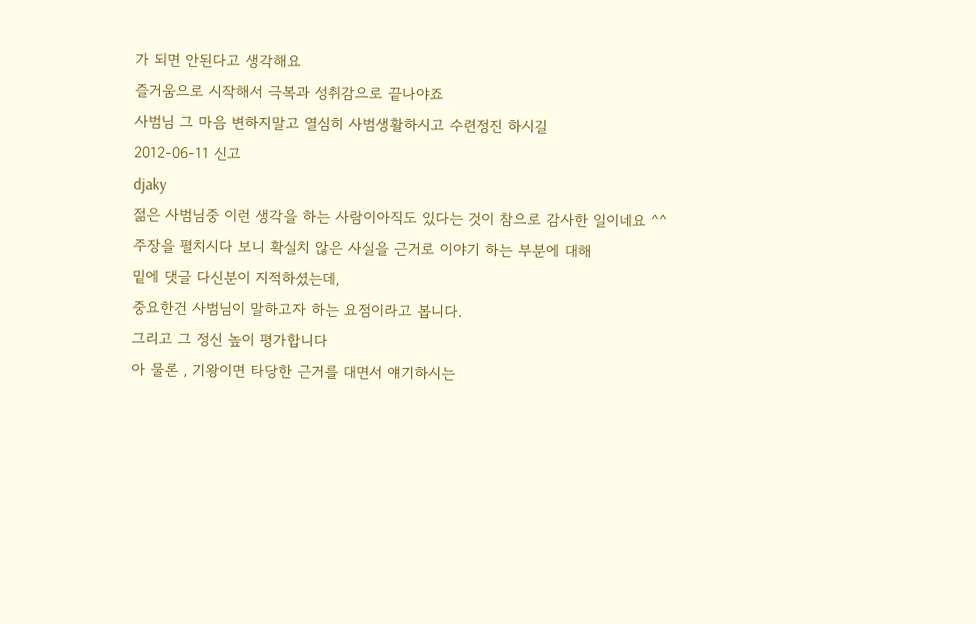가 되면 안된다고 생각해요
즐거움으로 시작해서 극복과 성취감으로 끝나야죠
사범님 그 마음 변하지말고 열심히 사범생활하시고 수련정진 하시길
2012-06-11 신고
djaky
젊은 사범님중 이런 생각을 하는 사람이아직도 있다는 것이 참으로 감사한 일이네요 ^^
주장을 펼치시다 보니 확실치 않은 사실을 근거로 이야기 하는 부분에 대해
밑에 댓글 다신분이 지적하셨는데,
중요한건 사범님이 말하고자 하는 요점이라고 봅니다.
그리고 그 정신 높이 평가합니다
아 물론 , 기왕이면 타당한 근거를 대면서 얘기하시는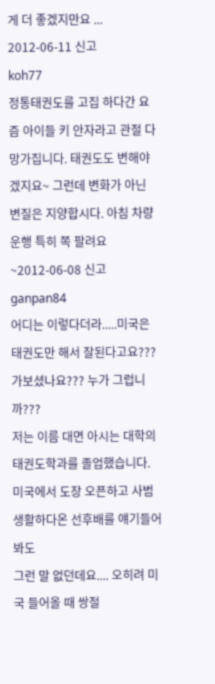게 더 좋겠지만요 ...
2012-06-11 신고
koh77
정통태권도를 고집 하다간 요즘 아이들 키 안자라고 관절 다 망가집니다. 태권도도 변해야겠지요~ 그런데 변화가 아닌 변질은 지양합시다. 아침 차량운행 특히 쪽 팔려요~2012-06-08 신고
ganpan84
어디는 이렇다더라.....미국은 태권도만 해서 잘된다고요??? 가보셨나요??? 누가 그럽니까???
저는 이름 대면 아시는 대학의 태권도학과를 졸업했습니다.
미국에서 도장 오픈하고 사범생활하다온 선후배를 얘기들어봐도
그런 말 없던데요.... 오히려 미국 들어올 때 쌍절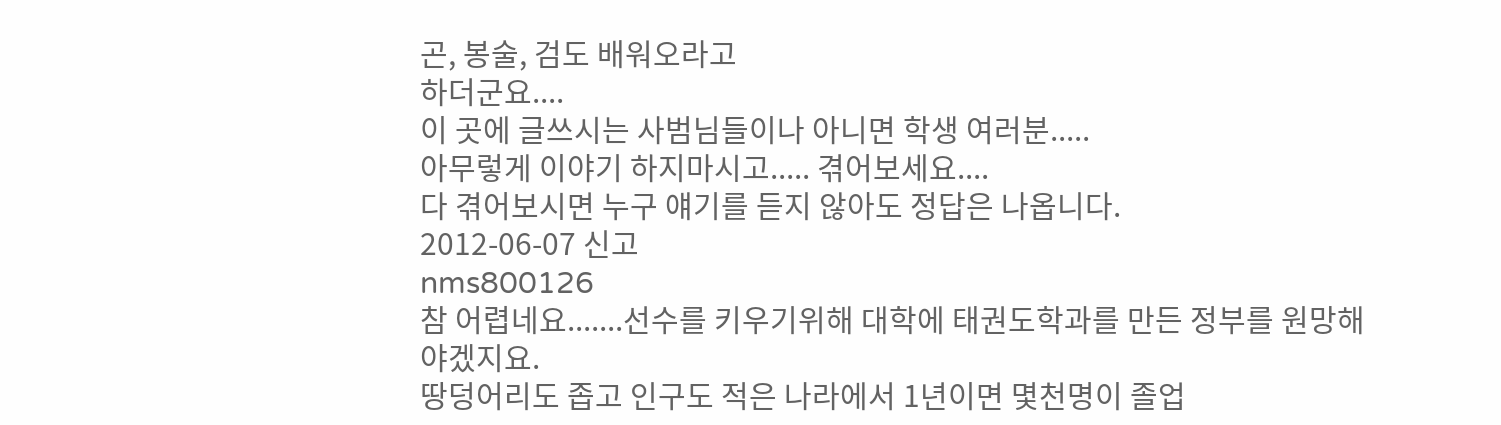곤, 봉술, 검도 배워오라고
하더군요....
이 곳에 글쓰시는 사범님들이나 아니면 학생 여러분.....
아무렇게 이야기 하지마시고..... 겪어보세요....
다 겪어보시면 누구 얘기를 듣지 않아도 정답은 나옵니다.
2012-06-07 신고
nms800126
참 어렵네요.......선수를 키우기위해 대학에 태권도학과를 만든 정부를 원망해야겠지요.
땅덩어리도 좁고 인구도 적은 나라에서 1년이면 몇천명이 졸업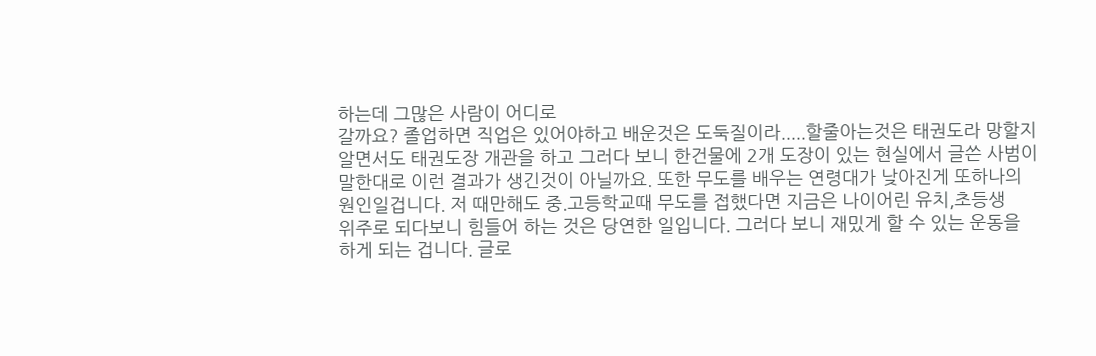하는데 그많은 사람이 어디로
갈까요? 졸업하면 직업은 있어야하고 배운것은 도둑질이라.....할줄아는것은 태권도라 망할지
알면서도 태권도장 개관을 하고 그러다 보니 한건물에 2개 도장이 있는 현실에서 글쓴 사범이
말한대로 이런 결과가 생긴것이 아닐까요. 또한 무도를 배우는 연령대가 낮아진게 또하나의
원인일겁니다. 저 때만해도 중.고등학교때 무도를 접했다면 지금은 나이어린 유치,초등생
위주로 되다보니 힘들어 하는 것은 당연한 일입니다. 그러다 보니 재밌게 할 수 있는 운동을
하게 되는 겁니다. 글로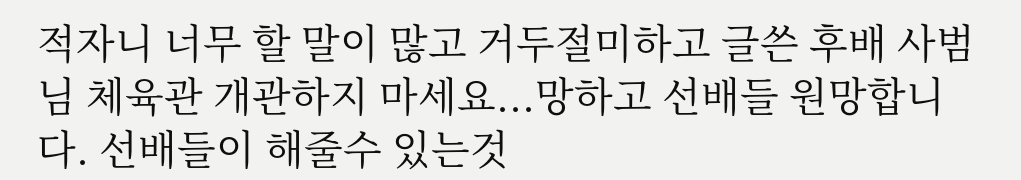적자니 너무 할 말이 많고 거두절미하고 글쓴 후배 사범님 체육관 개관하지 마세요...망하고 선배들 원망합니다. 선배들이 해줄수 있는것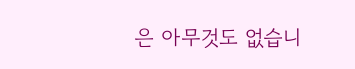은 아무것도 없습니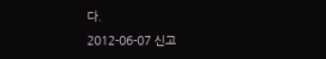다.
2012-06-07 신고